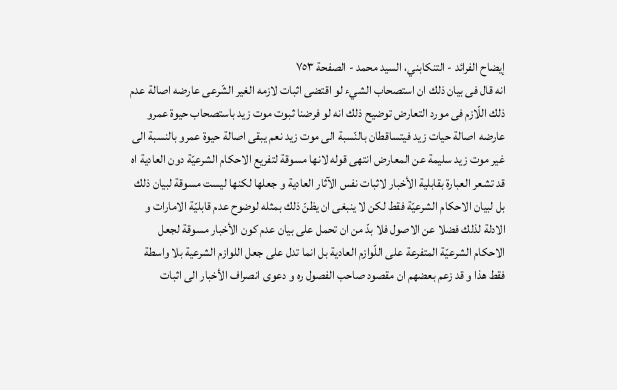إيضاح الفرائد - التنكابني، السيد محمد - الصفحة ٧٥٣
انه قال فى بيان ذلك ان استصحاب الشيء لو اقتضى اثبات لازمه الغير الشّرعى عارضه اصالة عدم ذلك اللّازم فى مورد التعارض توضيح ذلك انه لو فرضنا ثبوت موت زيد باستصحاب حيوة عمرو عارضه اصالة حيات زيد فيتساقطان بالنّسبة الى موت زيد نعم يبقى اصالة حيوة عمرو بالنسبة الى غير موت زيد سليمة عن المعارض انتهى قوله لانها مسوقة لتفريع الاحكام الشرعيّة دون العادية اه قد تشعر العبارة بقابلية الأخبار لاثبات نفس الآثار العادية و جعلها لكنها ليست مسوقة لبيان ذلك بل لبيان الاحكام الشرعيّة فقط لكن لا ينبغى ان يظنّ ذلك بمثله لوضوح عدم قابليّة الامارات و الادلة لذلك فضلا عن الاصول فلا بدّ من ان تحمل على بيان عدم كون الأخبار مسوقة لجعل الاحكام الشرعيّة المتفرعة على اللّوازم العادية بل انما تدل على جعل اللوازم الشرعية بلا واسطة فقط هذا و قد زعم بعضهم ان مقصود صاحب الفصول ره و دعوى انصراف الأخبار الى اثبات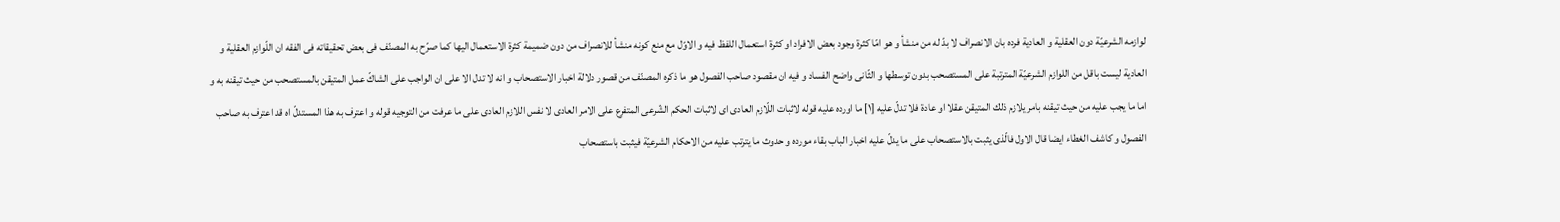لوازمه الشرعيّة دون العقلية و العادية فرده بان الانصراف لا بدّ له من منشأ و هو امّا كثرة وجود بعض الافراد او كثرة استعمال اللفظ فيه و الاوّل مع منع كونه منشأ للانصراف من دون ضميمة كثرة الاستعمال اليها كما صرّح به المصنّف فى بعض تحقيقاته فى الفقه ان اللّوازم العقلية و العادية ليست باقل من اللوازم الشرعيّة المترتبة على المستصحب بدون توسطها و الثّانى واضح الفساد و فيه ان مقصود صاحب الفصول هو ما ذكره المصنّف من قصور دلالة اخبار الاستصحاب و انه لا تدل الا على ان الواجب على الشاكّ عمل المتيقن بالمستصحب من حيث تيقنه به و اما ما يجب عليه من حيث تيقنه بامر يلازم ذلك المتيقن عقلا او عادة فلا تدلّ عليه [١] ما اورده عليه قوله لاثبات اللّازم العادى اى لاثبات الحكم الشّرعى المتفرع على الامر العادى لا نفس اللازم العادى على ما عرفت من التوجيه قوله و اعترف به هذا المستدلّ اه قد اعترف به صاحب الفصول و كاشف الغطاء ايضا قال الاول فالّذى يثبت بالاستصحاب على ما يدلّ عليه اخبار الباب بقاء مورده و حدوث ما يترتب عليه من الاحكام الشرعيّة فيثبت باستصحاب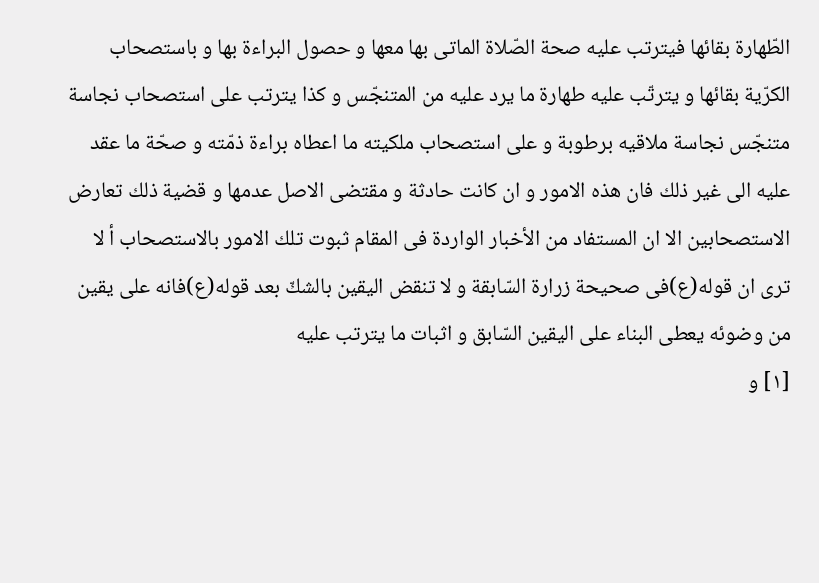الطّهارة بقائها فيترتب عليه صحة الصّلاة الماتى بها معها و حصول البراءة بها و باستصحاب الكرّية بقائها و يترتّب عليه طهارة ما يرد عليه من المتنجّس و كذا يترتب على استصحاب نجاسة متنجّس نجاسة ملاقيه برطوبة و على استصحاب ملكيته ما اعطاه براءة ذمّته و صحّة ما عقد عليه الى غير ذلك فان هذه الامور و ان كانت حادثة و مقتضى الاصل عدمها و قضية ذلك تعارض الاستصحابين الا ان المستفاد من الأخبار الواردة فى المقام ثبوت تلك الامور بالاستصحاب أ لا ترى ان قوله(ع)فى صحيحة زرارة السّابقة و لا تنقض اليقين بالشكّ بعد قوله(ع)فانه على يقين من وضوئه يعطى البناء على اليقين السّابق و اثبات ما يترتب عليه
[١] و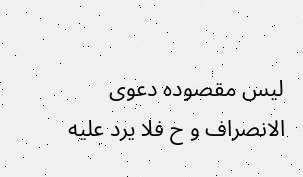ليس مقصوده دعوى الانصراف و ح فلا يرد عليه